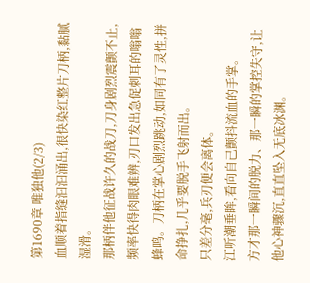第1690章 唯独他(2/3)
血顺着指缝汩汩涌出,很快染红整片刀柄,黏腻湿滑。
那柄伴他征战许久的战刀,刀身剧烈震颤不止,频率快得肉眼难辨,刃口发出急促刺耳的嗡嗡蜂鸣。刀柄在掌心剧烈跳动,如同有了灵性,拼命挣扎,几乎要脱手飞射而出。
只差分毫,兵刃便会离体。
江听潮垂眸,看向自己颤抖流血的手掌。
方才那一瞬间的脱力、那一瞬的掌控失守,让他心神骤沉,直直坠入无底冰渊。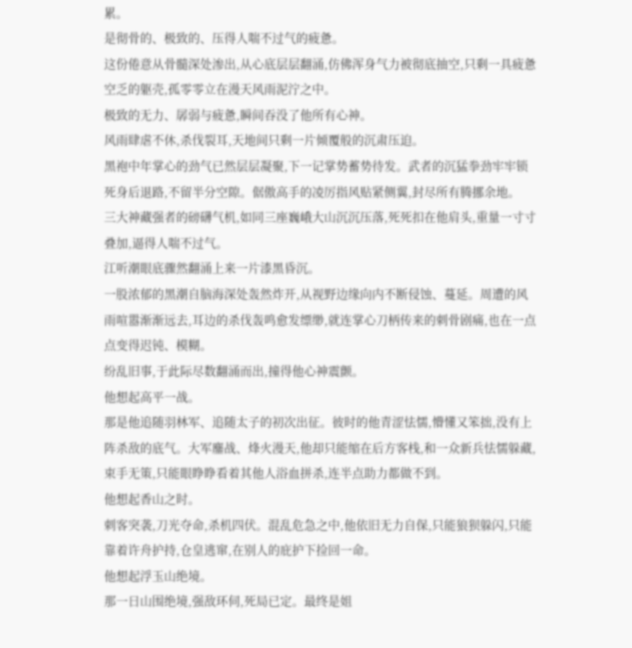累。
是彻骨的、极致的、压得人喘不过气的疲惫。
这份倦意从骨髓深处渗出,从心底层层翻涌,仿佛浑身气力被彻底抽空,只剩一具疲惫空乏的躯壳,孤零零立在漫天风雨泥泞之中。
极致的无力、孱弱与疲惫,瞬间吞没了他所有心神。
风雨肆虐不休,杀伐裂耳,天地间只剩一片倾覆般的沉肃压迫。
黑袍中年掌心的劲气已然层层凝聚,下一记掌势蓄势待发。武者的沉猛拳劲牢牢锁死身后退路,不留半分空隙。倨傲高手的凌厉指风贴紧侧翼,封尽所有腾挪余地。
三大神藏强者的磅礴气机,如同三座巍峨大山沉沉压落,死死扣在他肩头,重量一寸寸叠加,逼得人喘不过气。
江听潮眼底骤然翻涌上来一片漆黑昏沉。
一股浓郁的黑潮自脑海深处轰然炸开,从视野边缘向内不断侵蚀、蔓延。周遭的风雨喧嚣渐渐远去,耳边的杀伐轰鸣愈发缥缈,就连掌心刀柄传来的刺骨剧痛,也在一点点变得迟钝、模糊。
纷乱旧事,于此际尽数翻涌而出,撞得他心神震颤。
他想起高平一战。
那是他追随羽林军、追随太子的初次出征。彼时的他青涩怯懦,懵懂又笨拙,没有上阵杀敌的底气。大军鏖战、烽火漫天,他却只能缩在后方客栈,和一众新兵怯懦躲藏,束手无策,只能眼睁睁看着其他人浴血拼杀,连半点助力都做不到。
他想起香山之时。
刺客突袭,刀光夺命,杀机四伏。混乱危急之中,他依旧无力自保,只能狼狈躲闪,只能靠着许舟护持,仓皇逃窜,在别人的庇护下捡回一命。
他想起浮玉山绝境。
那一日山围绝境,强敌环伺,死局已定。最终是姐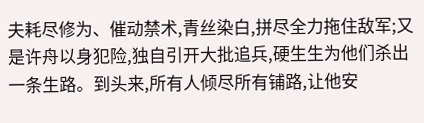夫耗尽修为、催动禁术,青丝染白,拼尽全力拖住敌军;又是许舟以身犯险,独自引开大批追兵,硬生生为他们杀出一条生路。到头来,所有人倾尽所有铺路,让他安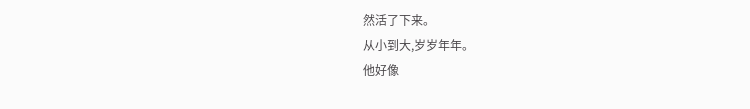然活了下来。
从小到大,岁岁年年。
他好像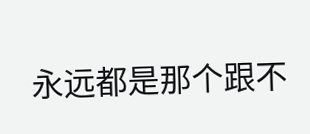永远都是那个跟不